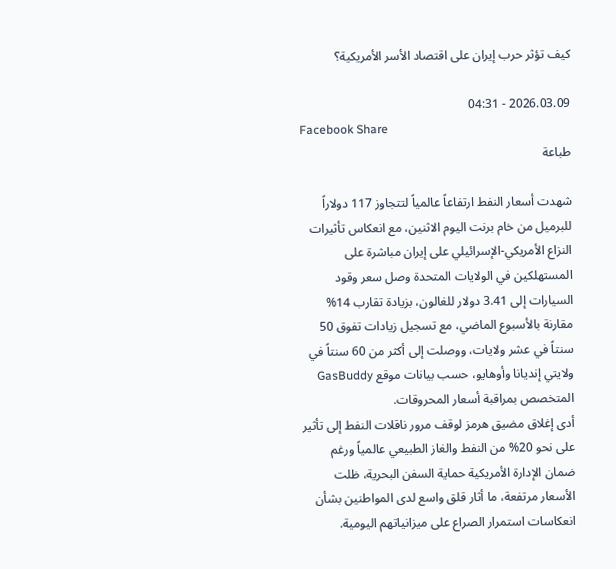كيف تؤثر حرب إيران على اقتصاد الأسر الأمريكية؟

2026.03.09 - 04:31
Facebook Share
طباعة

شهدت أسعار النفط ارتفاعاً عالمياً لتتجاوز 117 دولاراً للبرميل من خام برنت اليوم الاثنين، مع انعكاس تأثيرات النزاع الأمريكي-الإسرائيلي على إيران مباشرة على المستهلكين في الولايات المتحدة وصل سعر وقود السيارات إلى 3.41 دولار للغالون، بزيادة تقارب 14% مقارنة بالأسبوع الماضي، مع تسجيل زيادات تفوق 50 سنتاً في عشر ولايات، ووصلت إلى أكثر من 60 سنتاً في ولايتي إنديانا وأوهايو، حسب بيانات موقع GasBuddy المتخصص بمراقبة أسعار المحروقات.
أدى إغلاق مضيق هرمز لوقف مرور ناقلات النفط إلى تأثير على نحو 20% من النفط والغاز الطبيعي عالمياً ورغم ضمان الإدارة الأمريكية حماية السفن البحرية، ظلت الأسعار مرتفعة، ما أثار قلق واسع لدى المواطنين بشأن انعكاسات استمرار الصراع على ميزانياتهم اليومية.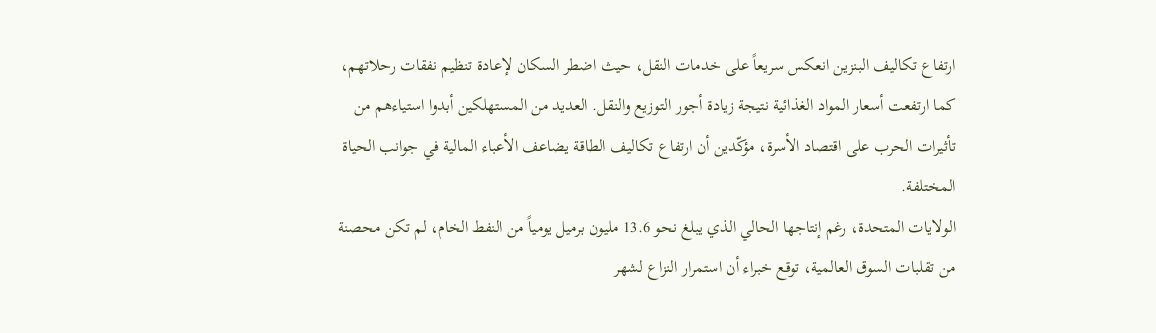ارتفاع تكاليف البنزين انعكس سريعاً على خدمات النقل، حيث اضطر السكان لإعادة تنظيم نفقات رحلاتهم، كما ارتفعت أسعار المواد الغذائية نتيجة زيادة أجور التوزيع والنقل. العديد من المستهلكين أبدوا استياءهم من تأثيرات الحرب على اقتصاد الأسرة، مؤكّدين أن ارتفاع تكاليف الطاقة يضاعف الأعباء المالية في جوانب الحياة المختلفة.
الولايات المتحدة، رغم إنتاجها الحالي الذي يبلغ نحو 13.6 مليون برميل يومياً من النفط الخام، لم تكن محصنة من تقلبات السوق العالمية، توقع خبراء أن استمرار النزاع لشهر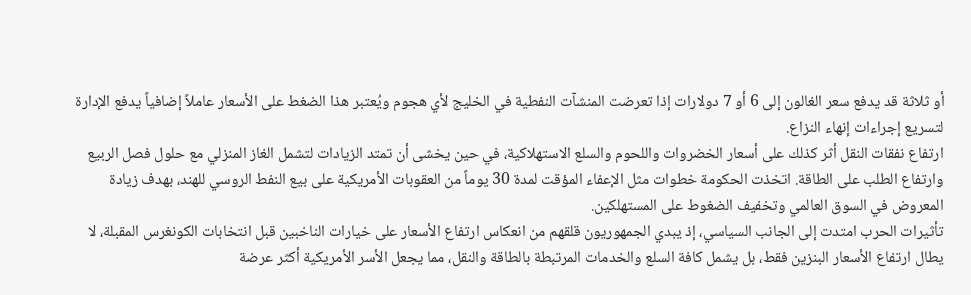أو ثلاثة قد يدفع سعر الغالون إلى 6 أو 7 دولارات إذا تعرضت المنشآت النفطية في الخليج لأي هجوم ويُعتبر هذا الضغط على الأسعار عاملاً إضافياً يدفع الإدارة لتسريع إجراءات إنهاء النزاع.
ارتفاع نفقات النقل أثر كذلك على أسعار الخضروات واللحوم والسلع الاستهلاكية، في حين يخشى أن تمتد الزيادات لتشمل الغاز المنزلي مع حلول فصل الربيع وارتفاع الطلب على الطاقة. اتخذت الحكومة خطوات مثل الإعفاء المؤقت لمدة 30 يوماً من العقوبات الأمريكية على بيع النفط الروسي للهند، بهدف زيادة المعروض في السوق العالمي وتخفيف الضغوط على المستهلكين.
تأثيرات الحرب امتدت إلى الجانب السياسي، إذ يبدي الجمهوريون قلقهم من انعكاس ارتفاع الأسعار على خيارات الناخبين قبل انتخابات الكونغرس المقبلة، لا يطال ارتفاع الأسعار البنزين فقط، بل يشمل كافة السلع والخدمات المرتبطة بالطاقة والنقل، مما يجعل الأسر الأمريكية أكثر عرضة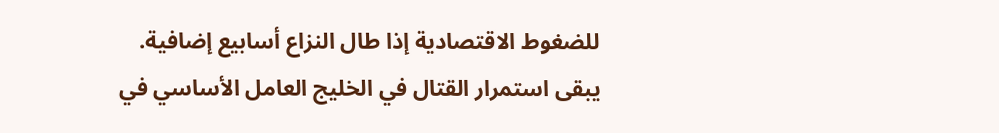للضغوط الاقتصادية إذا طال النزاع أسابيع إضافية.
يبقى استمرار القتال في الخليج العامل الأساسي في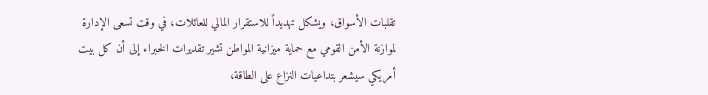تقلبات الأسواق، ويشكل تهديداً للاستقرار المالي للعائلات، في وقت تسعى الإدارة لموازنة الأمن القومي مع حماية ميزانية المواطن تشير تقديرات الخبراء إلى أن كل بيت أمريكي سيشعر بتداعيات النزاع على الطاقة،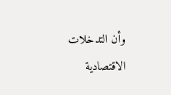وأن التدخلات الاقتصادية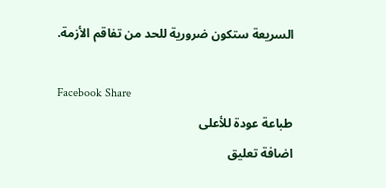السريعة ستكون ضرورية للحد من تفاقم الأزمة.

Facebook Share
طباعة عودة للأعلى
اضافة تعليق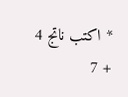* اكتب ناتج 4 + 7